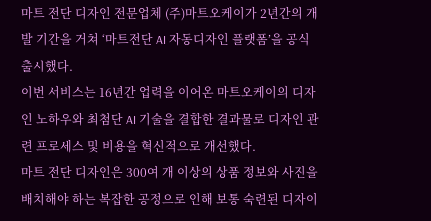마트 전단 디자인 전문업체 (주)마트오케이가 2년간의 개발 기간을 거쳐 ‘마트전단 AI 자동디자인 플랫폼’을 공식 출시했다.
이번 서비스는 16년간 업력을 이어온 마트오케이의 디자인 노하우와 최첨단 AI 기술을 결합한 결과물로 디자인 관련 프로세스 및 비용을 혁신적으로 개선했다.
마트 전단 디자인은 300여 개 이상의 상품 정보와 사진을 배치해야 하는 복잡한 공정으로 인해 보통 숙련된 디자이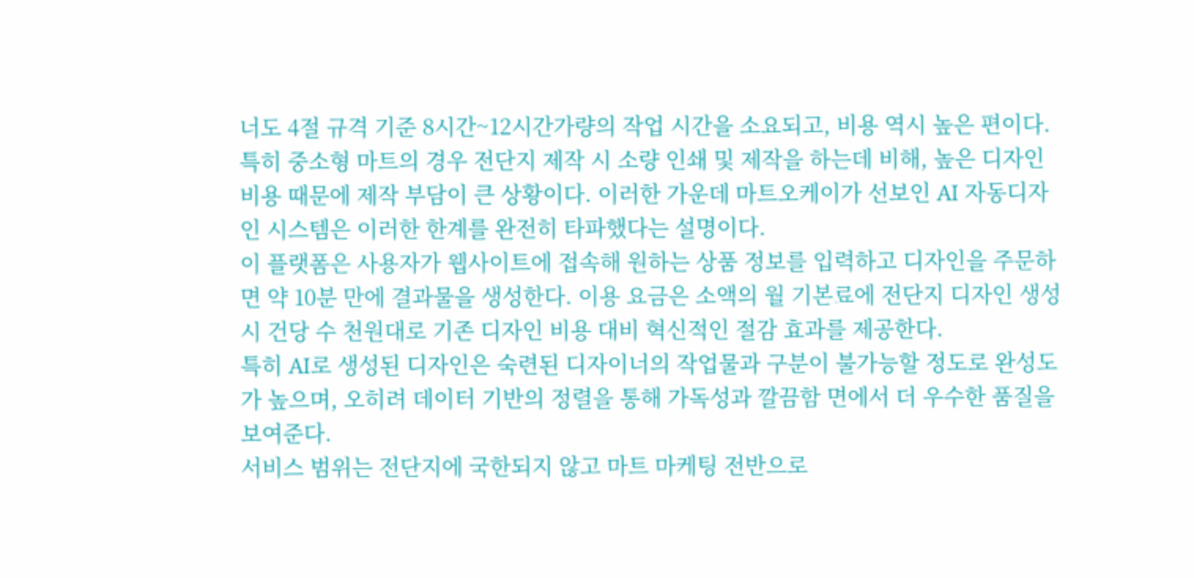너도 4절 규격 기준 8시간~12시간가량의 작업 시간을 소요되고, 비용 역시 높은 편이다.
특히 중소형 마트의 경우 전단지 제작 시 소량 인쇄 및 제작을 하는데 비해, 높은 디자인 비용 때문에 제작 부담이 큰 상황이다. 이러한 가운데 마트오케이가 선보인 AI 자동디자인 시스템은 이러한 한계를 완전히 타파했다는 설명이다.
이 플랫폼은 사용자가 웹사이트에 접속해 원하는 상품 정보를 입력하고 디자인을 주문하면 약 10분 만에 결과물을 생성한다. 이용 요금은 소액의 월 기본료에 전단지 디자인 생성 시 건당 수 천원대로 기존 디자인 비용 대비 혁신적인 절감 효과를 제공한다.
특히 AI로 생성된 디자인은 숙련된 디자이너의 작업물과 구분이 불가능할 정도로 완성도가 높으며, 오히려 데이터 기반의 정렬을 통해 가독성과 깔끔함 면에서 더 우수한 품질을 보여준다.
서비스 범위는 전단지에 국한되지 않고 마트 마케팅 전반으로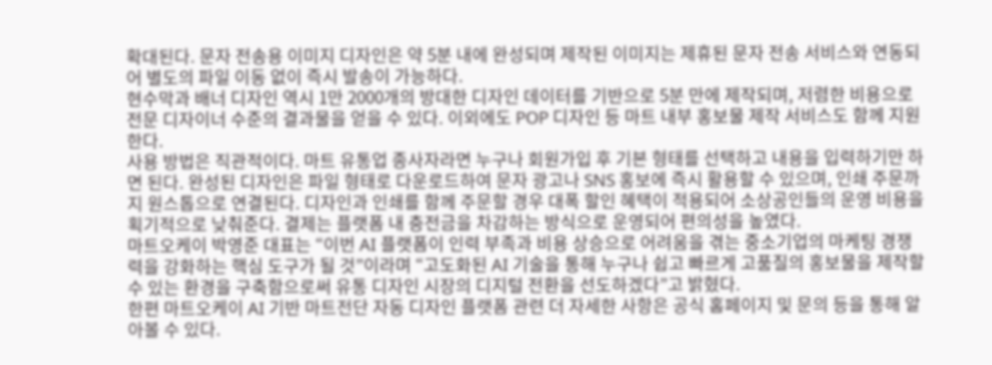확대된다. 문자 전송용 이미지 디자인은 약 5분 내에 완성되며 제작된 이미지는 제휴된 문자 전송 서비스와 연동되어 별도의 파일 이동 없이 즉시 발송이 가능하다.
현수막과 배너 디자인 역시 1만 2000개의 방대한 디자인 데이터를 기반으로 5분 만에 제작되며, 저렴한 비용으로 전문 디자이너 수준의 결과물을 얻을 수 있다. 이외에도 POP 디자인 등 마트 내부 홍보물 제작 서비스도 함께 지원한다.
사용 방법은 직관적이다. 마트 유통업 종사자라면 누구나 회원가입 후 기본 형태를 선택하고 내용을 입력하기만 하면 된다. 완성된 디자인은 파일 형태로 다운로드하여 문자 광고나 SNS 홍보에 즉시 활용할 수 있으며, 인쇄 주문까지 원스톱으로 연결된다. 디자인과 인쇄를 함께 주문할 경우 대폭 할인 혜택이 적용되어 소상공인들의 운영 비용을 획기적으로 낮춰준다. 결제는 플랫폼 내 충전금을 차감하는 방식으로 운영되어 편의성을 높였다.
마트오케이 박영준 대표는 “이번 AI 플랫폼이 인력 부족과 비용 상승으로 어려움을 겪는 중소기업의 마케팅 경쟁력을 강화하는 핵심 도구가 될 것”이라며 “고도화된 AI 기술을 통해 누구나 쉽고 빠르게 고품질의 홍보물을 제작할 수 있는 환경을 구축함으로써 유통 디자인 시장의 디지털 전환을 선도하겠다”고 밝혔다.
한편 마트오케이 AI 기반 마트전단 자동 디자인 플랫폼 관련 더 자세한 사항은 공식 홈페이지 및 문의 등을 통해 알아볼 수 있다.